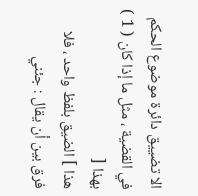الا تضييق دائرة موضوع الحكم في القضية ، مثل ما إذا كان ( 1 ) بهذا [
هذا ] الضيق بلفظ واحد ، فلا فرق بين أن يقال : جئني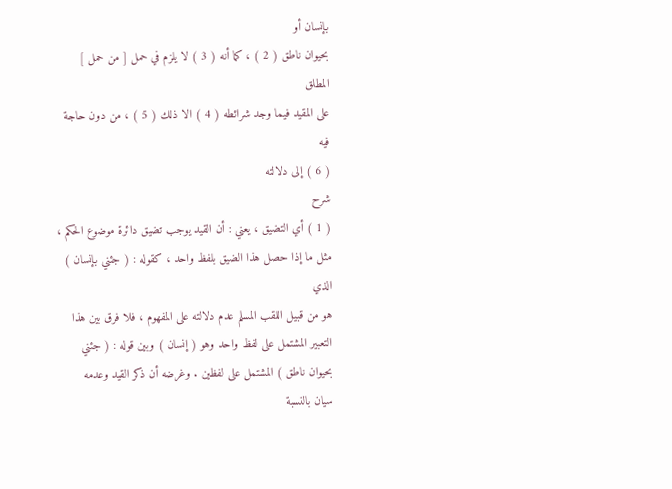بإنسان أو
بحيوان ناطق ( 2 ) ، كما أنه ( 3 ) لا يلزم في حمل [ من حمل ] المطلق
على المقيد فيما وجد شرائطه ( 4 ) الا ذلك ( 5 ) ، من دون حاجة فيه
( 6 ) إلى دلالته
شرح
( 1 ) أي التضيق ، يعني : أن القيد يوجب تضيق دائرة موضوع الحكم ،
مثل ما إذا حصل هذا الضيق بلفظ واحد ، كقوله : ( جئني بإنسان ) الذي
هو من قبيل اللقب المسلم عدم دلالته على المفهوم ، فلا فرق بين هذا
التعبير المشتمل على لفظ واحد وهو ( إنسان ) وبين قوله : ( جئني
بحيوان ناطق ) المشتمل على لفظين . وغرضه أن ذكر القيد وعدمه
سيان بالنسبة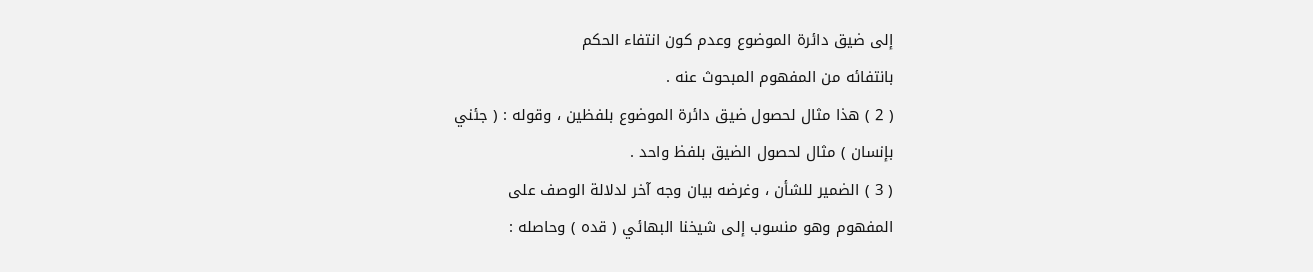إلى ضيق دائرة الموضوع وعدم كون انتفاء الحكم
بانتفائه من المفهوم المبحوث عنه .
( 2 ) هذا مثال لحصول ضيق دائرة الموضوع بلفظين ، وقوله : ( جئني
بإنسان ) مثال لحصول الضيق بلفظ واحد .
( 3 ) الضمير للشأن ، وغرضه بيان وجه آخر لدلالة الوصف على
المفهوم وهو منسوب إلى شيخنا البهائي ( قده ) وحاصله :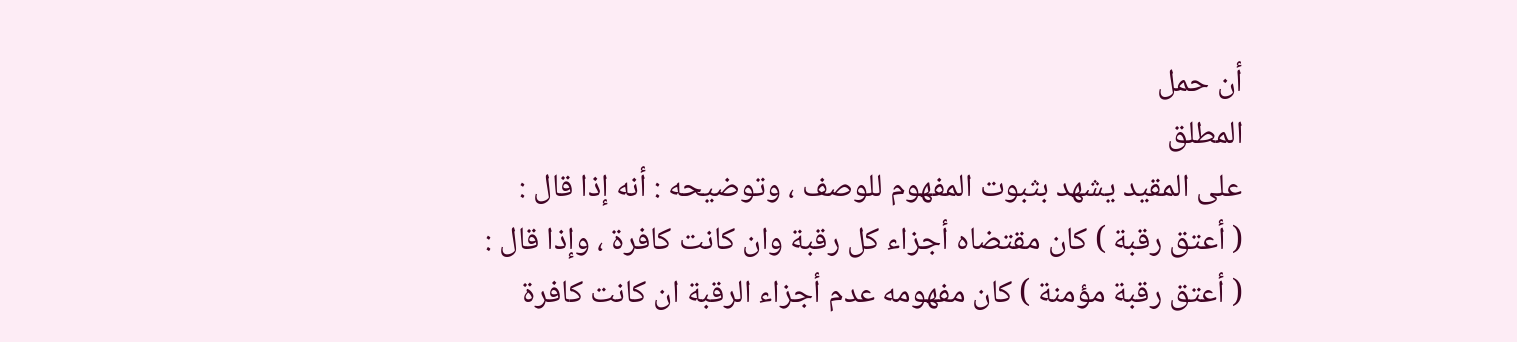أن حمل
المطلق
على المقيد يشهد بثبوت المفهوم للوصف ، وتوضيحه : أنه إذا قال :
( أعتق رقبة ) كان مقتضاه أجزاء كل رقبة وان كانت كافرة ، وإذا قال :
( أعتق رقبة مؤمنة ) كان مفهومه عدم أجزاء الرقبة ان كانت كافرة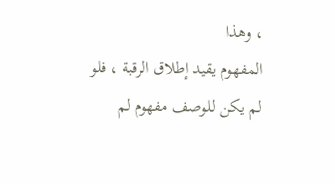، وهذا
المفهوم يقيد إطلاق الرقبة ، فلو لم يكن للوصف مفهوم لم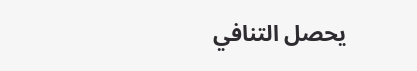يحصل التنافي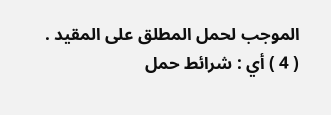الموجب لحمل المطلق على المقيد .
( 4 ) أي : شرائط حمل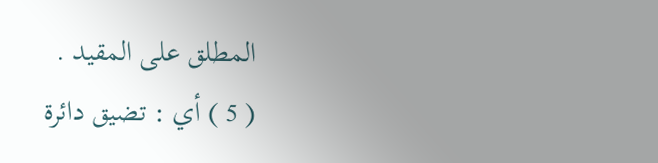المطلق على المقيد .
( 5 ) أي : تضيق دائرة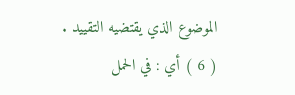الموضوع الذي يقتضيه التقييد .
( 6 ) أي : في الحمل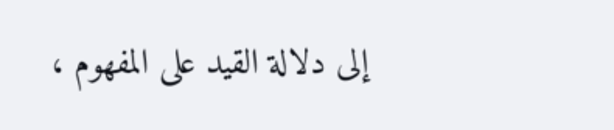إلى دلالة القيد على المفهوم ،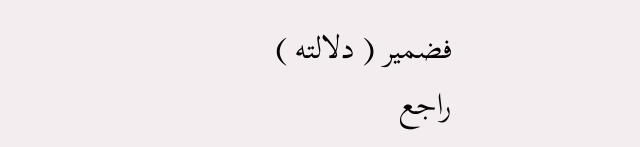فضمير ( دلالته )
راجع